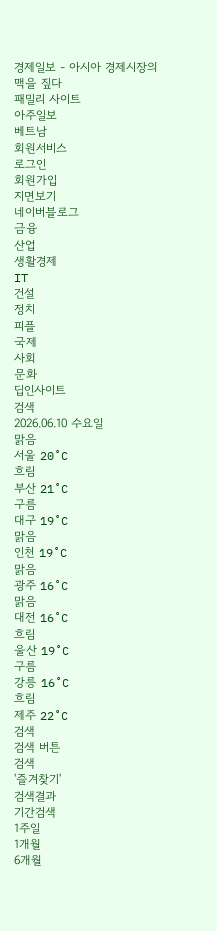경제일보 - 아시아 경제시장의 맥을 짚다
패밀리 사이트
아주일보
베트남
회원서비스
로그인
회원가입
지면보기
네이버블로그
금융
산업
생활경제
IT
건설
정치
피플
국제
사회
문화
딥인사이트
검색
2026.06.10 수요일
맑음
서울 20˚C
흐림
부산 21˚C
구름
대구 19˚C
맑음
인천 19˚C
맑음
광주 16˚C
맑음
대전 16˚C
흐림
울산 19˚C
구름
강릉 16˚C
흐림
제주 22˚C
검색
검색 버튼
검색
'즐겨찾기'
검색결과
기간검색
1주일
1개월
6개월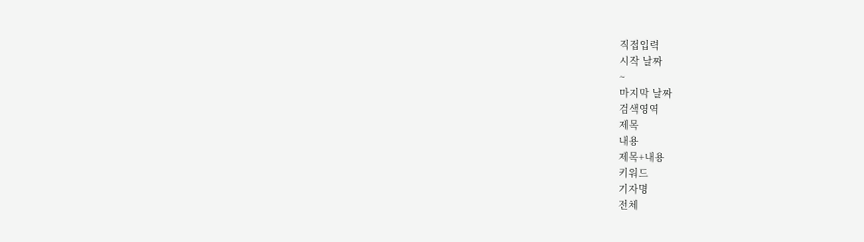직접입력
시작 날짜
~
마지막 날짜
검색영역
제목
내용
제목+내용
키워드
기자명
전체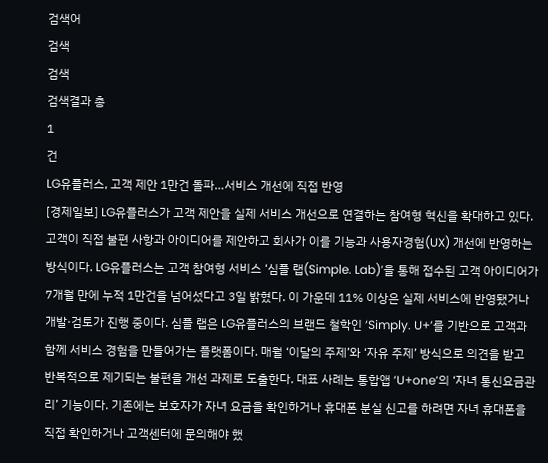검색어
검색
검색
검색결과 총
1
건
LG유플러스, 고객 제안 1만건 돌파…서비스 개선에 직접 반영
[경제일보] LG유플러스가 고객 제안을 실제 서비스 개선으로 연결하는 참여형 혁신을 확대하고 있다. 고객이 직접 불편 사항과 아이디어를 제안하고 회사가 이를 기능과 사용자경험(UX) 개선에 반영하는 방식이다. LG유플러스는 고객 참여형 서비스 ‘심플 랩(Simple. Lab)’을 통해 접수된 고객 아이디어가 7개월 만에 누적 1만건을 넘어섰다고 3일 밝혔다. 이 가운데 11% 이상은 실제 서비스에 반영됐거나 개발·검토가 진행 중이다. 심플 랩은 LG유플러스의 브랜드 철학인 ‘Simply. U+’를 기반으로 고객과 함께 서비스 경험을 만들어가는 플랫폼이다. 매월 ‘이달의 주제’와 ‘자유 주제’ 방식으로 의견을 받고 반복적으로 제기되는 불편을 개선 과제로 도출한다. 대표 사례는 통합앱 ‘U+one’의 ‘자녀 통신요금관리’ 기능이다. 기존에는 보호자가 자녀 요금을 확인하거나 휴대폰 분실 신고를 하려면 자녀 휴대폰을 직접 확인하거나 고객센터에 문의해야 했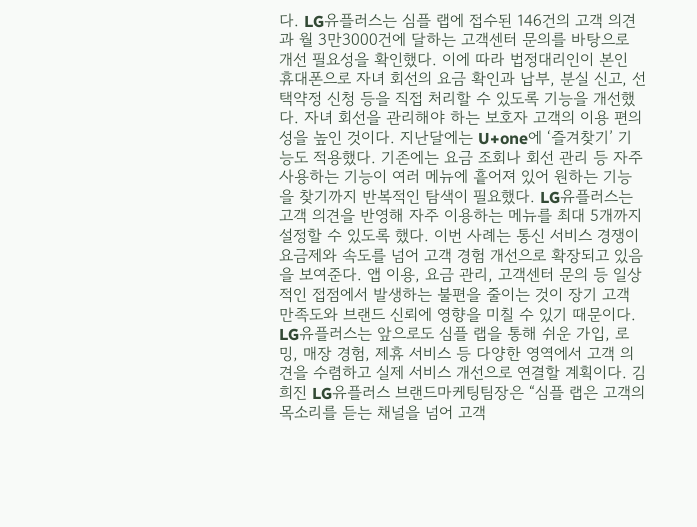다. LG유플러스는 심플 랩에 접수된 146건의 고객 의견과 월 3만3000건에 달하는 고객센터 문의를 바탕으로 개선 필요성을 확인했다. 이에 따라 법정대리인이 본인 휴대폰으로 자녀 회선의 요금 확인과 납부, 분실 신고, 선택약정 신청 등을 직접 처리할 수 있도록 기능을 개선했다. 자녀 회선을 관리해야 하는 보호자 고객의 이용 편의성을 높인 것이다. 지난달에는 U+one에 ‘즐겨찾기’ 기능도 적용했다. 기존에는 요금 조회나 회선 관리 등 자주 사용하는 기능이 여러 메뉴에 흩어져 있어 원하는 기능을 찾기까지 반복적인 탐색이 필요했다. LG유플러스는 고객 의견을 반영해 자주 이용하는 메뉴를 최대 5개까지 설정할 수 있도록 했다. 이번 사례는 통신 서비스 경쟁이 요금제와 속도를 넘어 고객 경험 개선으로 확장되고 있음을 보여준다. 앱 이용, 요금 관리, 고객센터 문의 등 일상적인 접점에서 발생하는 불편을 줄이는 것이 장기 고객 만족도와 브랜드 신뢰에 영향을 미칠 수 있기 때문이다. LG유플러스는 앞으로도 심플 랩을 통해 쉬운 가입, 로밍, 매장 경험, 제휴 서비스 등 다양한 영역에서 고객 의견을 수렴하고 실제 서비스 개선으로 연결할 계획이다. 김희진 LG유플러스 브랜드마케팅팀장은 “심플 랩은 고객의 목소리를 듣는 채널을 넘어 고객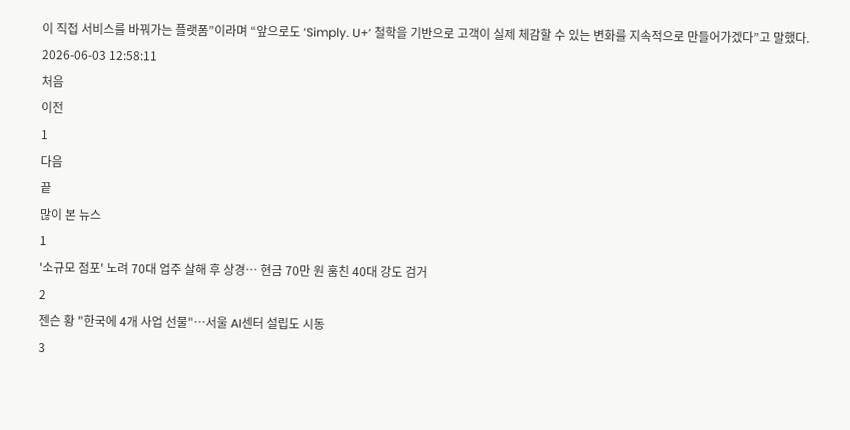이 직접 서비스를 바꿔가는 플랫폼”이라며 “앞으로도 ‘Simply. U+’ 철학을 기반으로 고객이 실제 체감할 수 있는 변화를 지속적으로 만들어가겠다”고 말했다.
2026-06-03 12:58:11
처음
이전
1
다음
끝
많이 본 뉴스
1
'소규모 점포' 노려 70대 업주 살해 후 상경… 현금 70만 원 훔친 40대 강도 검거
2
젠슨 황 "한국에 4개 사업 선물"…서울 AI센터 설립도 시동
3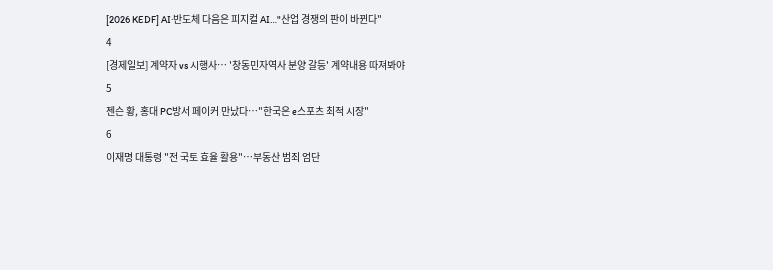[2026 KEDF] AI·반도체 다음은 피지컬 AI…"산업 경쟁의 판이 바뀐다"
4
[경제일보] 계약자 vs 시행사… '창동민자역사 분양 갈등' 계약내용 따져봐야
5
젠슨 황, 홍대 PC방서 페이커 만났다…"한국은 e스포츠 최적 시장"
6
이재명 대통령 "전 국토 효율 활용"…부동산 범죄 엄단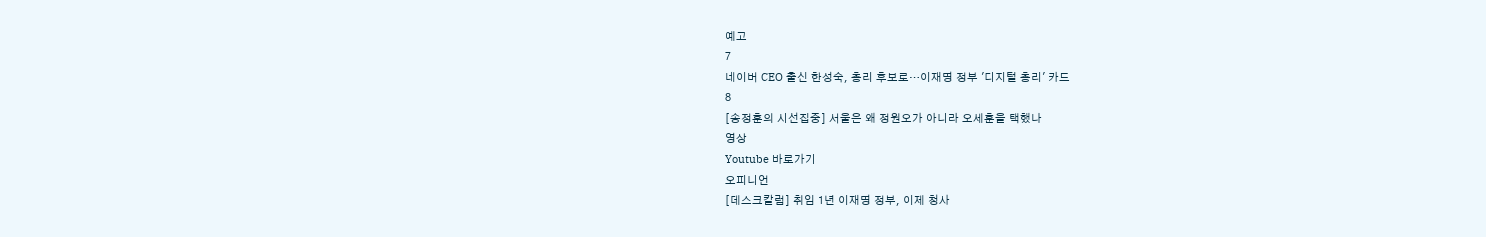예고
7
네이버 CEO 출신 한성숙, 총리 후보로…이재명 정부 '디지털 총리' 카드
8
[송정훈의 시선집중] 서울은 왜 정원오가 아니라 오세훈을 택했나
영상
Youtube 바로가기
오피니언
[데스크칼럼] 취임 1년 이재명 정부, 이제 청사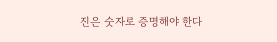진은 숫자로 증명해야 한다